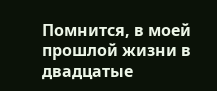Помнится, в моей прошлой жизни в двадцатые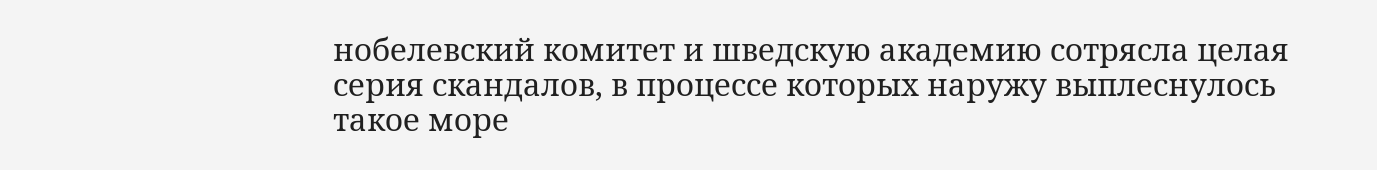нобелевский комитет и шведскую академию сотрясла целая серия скандалов, в процессе которых наружу выплеснулось такое море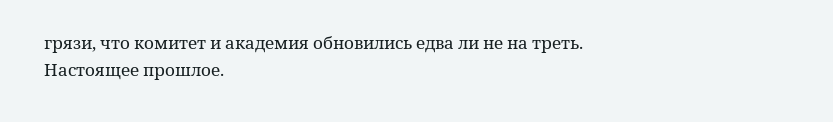грязи, что комитет и академия обновились едва ли не на треть.
Настоящее прошлое.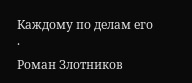Каждому по делам его
·
Роман Злотников